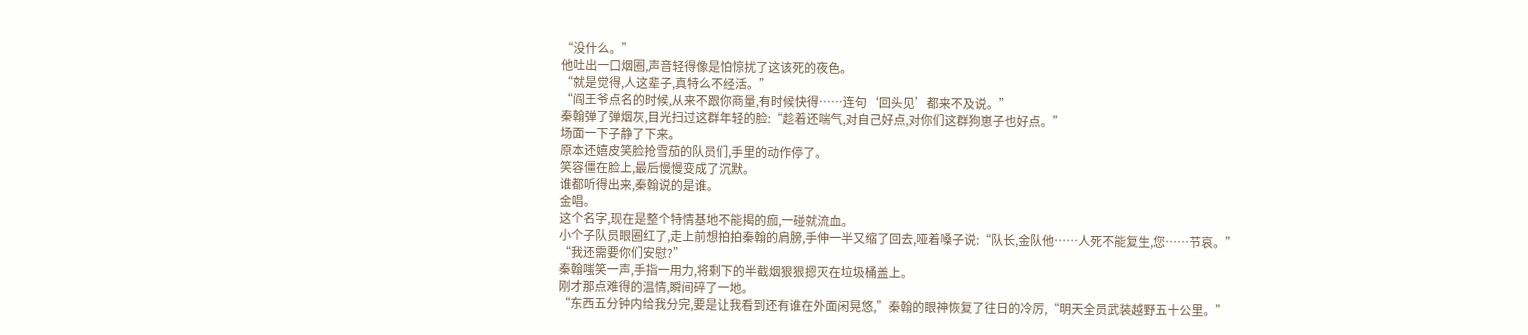“没什么。”
他吐出一口烟圈,声音轻得像是怕惊扰了这该死的夜色。
“就是觉得,人这辈子,真特么不经活。”
“阎王爷点名的时候,从来不跟你商量,有时候快得……连句‘回头见’都来不及说。”
秦翰弹了弹烟灰,目光扫过这群年轻的脸:“趁着还喘气,对自己好点,对你们这群狗崽子也好点。”
场面一下子静了下来。
原本还嬉皮笑脸抢雪茄的队员们,手里的动作停了。
笑容僵在脸上,最后慢慢变成了沉默。
谁都听得出来,秦翰说的是谁。
金唱。
这个名字,现在是整个特情基地不能揭的痂,一碰就流血。
小个子队员眼圈红了,走上前想拍拍秦翰的肩膀,手伸一半又缩了回去,哑着嗓子说:“队长,金队他……人死不能复生,您……节哀。”
“我还需要你们安慰?”
秦翰嗤笑一声,手指一用力,将剩下的半截烟狠狠摁灭在垃圾桶盖上。
刚才那点难得的温情,瞬间碎了一地。
“东西五分钟内给我分完,要是让我看到还有谁在外面闲晃悠,”秦翰的眼神恢复了往日的冷厉,“明天全员武装越野五十公里。”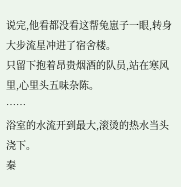说完,他看都没看这帮兔崽子一眼,转身大步流星冲进了宿舍楼。
只留下抱着昂贵烟酒的队员,站在寒风里,心里头五味杂陈。
……
浴室的水流开到最大,滚烫的热水当头浇下。
秦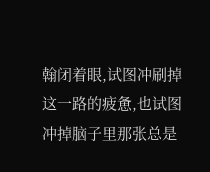翰闭着眼,试图冲刷掉这一路的疲惫,也试图冲掉脑子里那张总是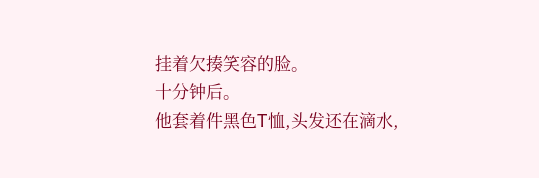挂着欠揍笑容的脸。
十分钟后。
他套着件黑色T恤,头发还在滴水,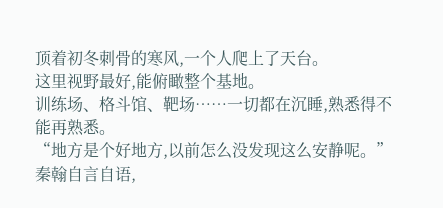顶着初冬刺骨的寒风,一个人爬上了天台。
这里视野最好,能俯瞰整个基地。
训练场、格斗馆、靶场……一切都在沉睡,熟悉得不能再熟悉。
“地方是个好地方,以前怎么没发现这么安静呢。”
秦翰自言自语,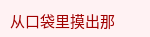从口袋里摸出那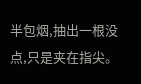半包烟,抽出一根没点,只是夹在指尖。